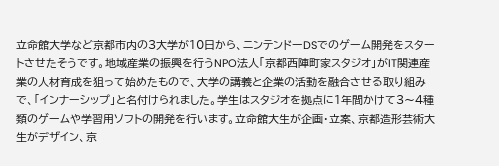立命館大学など京都市内の3大学が10日から、ニンテンドーDSでのゲーム開発をスタートさせたそうです。地域産業の振興を行うNPO法人「京都西陣町家スタジオ」がIT関連産業の人材育成を狙って始めたもので、大学の講義と企業の活動を融合させる取り組みで、「インナーシップ」と名付けられました。学生はスタジオを拠点に1年間かけて3〜4種類のゲームや学習用ソフトの開発を行います。立命館大生が企画・立案、京都造形芸術大生がデザイン、京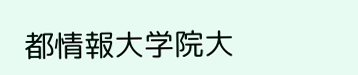都情報大学院大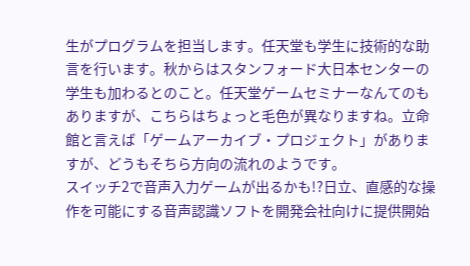生がプログラムを担当します。任天堂も学生に技術的な助言を行います。秋からはスタンフォード大日本センターの学生も加わるとのこと。任天堂ゲームセミナーなんてのもありますが、こちらはちょっと毛色が異なりますね。立命館と言えば「ゲームアーカイブ・プロジェクト」がありますが、どうもそちら方向の流れのようです。
スイッチ2で音声入力ゲームが出るかも!?日立、直感的な操作を可能にする音声認識ソフトを開発会社向けに提供開始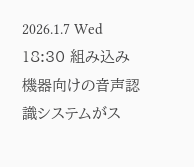2026.1.7 Wed 18:30 組み込み機器向けの音声認識システムがス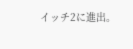イッチ2に進出。